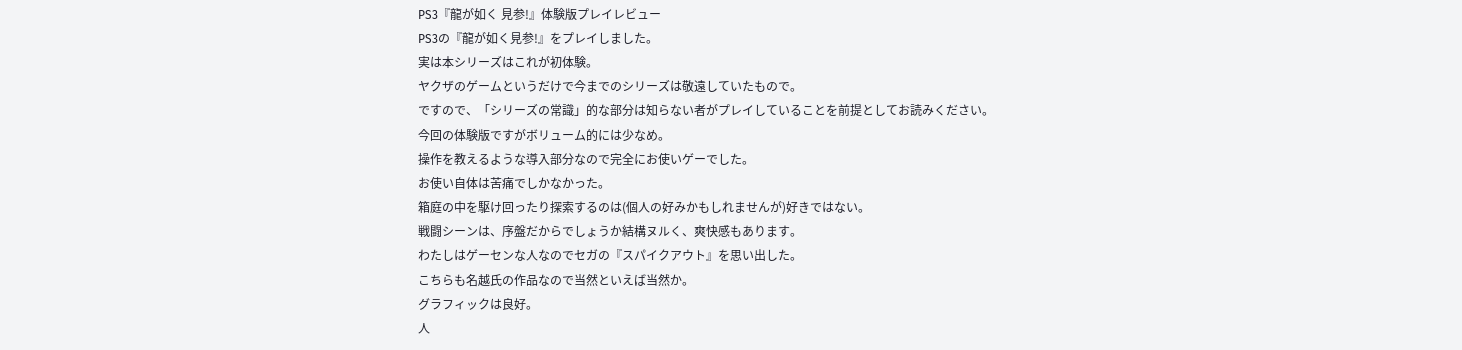PS3『龍が如く 見参!』体験版プレイレビュー
PS3の『龍が如く見参!』をプレイしました。
実は本シリーズはこれが初体験。
ヤクザのゲームというだけで今までのシリーズは敬遠していたもので。
ですので、「シリーズの常識」的な部分は知らない者がプレイしていることを前提としてお読みください。
今回の体験版ですがボリューム的には少なめ。
操作を教えるような導入部分なので完全にお使いゲーでした。
お使い自体は苦痛でしかなかった。
箱庭の中を駆け回ったり探索するのは(個人の好みかもしれませんが)好きではない。
戦闘シーンは、序盤だからでしょうか結構ヌルく、爽快感もあります。
わたしはゲーセンな人なのでセガの『スパイクアウト』を思い出した。
こちらも名越氏の作品なので当然といえば当然か。
グラフィックは良好。
人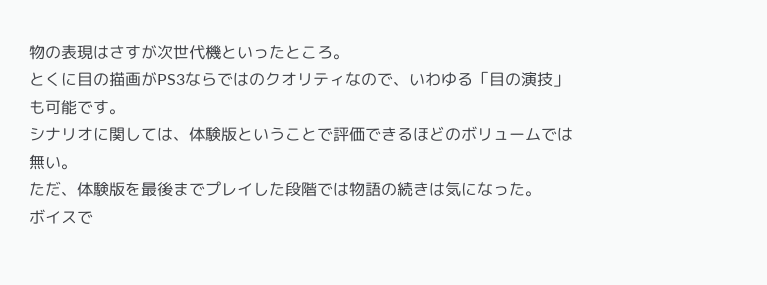物の表現はさすが次世代機といったところ。
とくに目の描画がPS3ならではのクオリティなので、いわゆる「目の演技」も可能です。
シナリオに関しては、体験版ということで評価できるほどのボリュームでは無い。
ただ、体験版を最後までプレイした段階では物語の続きは気になった。
ボイスで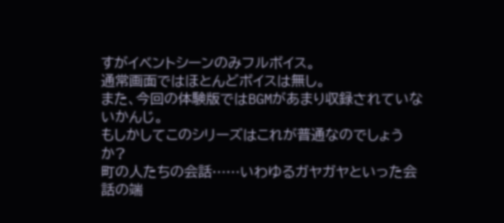すがイベントシーンのみフルボイス。
通常画面ではほとんどボイスは無し。
また、今回の体験版ではBGMがあまり収録されていないかんじ。
もしかしてこのシリーズはこれが普通なのでしょうか?
町の人たちの会話……いわゆるガヤガヤといった会話の端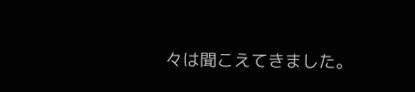々は聞こえてきました。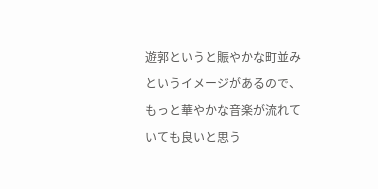遊郭というと賑やかな町並みというイメージがあるので、
もっと華やかな音楽が流れていても良いと思う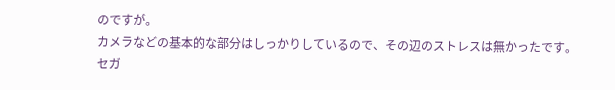のですが。
カメラなどの基本的な部分はしっかりしているので、その辺のストレスは無かったです。
セガ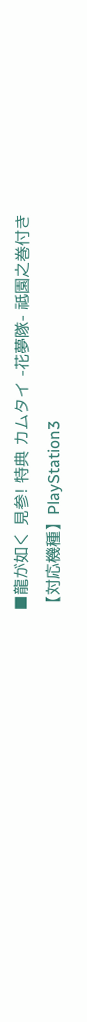■龍が如く 見参! 特典 カムタイ -花夢隊- 祗園之巻付き
【対応機種】PlayStation3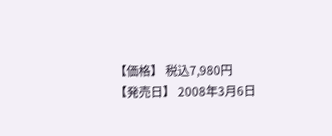【価格】 税込7,980円
【発売日】 2008年3月6日